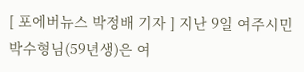[ 포에버뉴스 박정배 기자 ] 지난 9일 여주시민 박수형님(59년생)은 여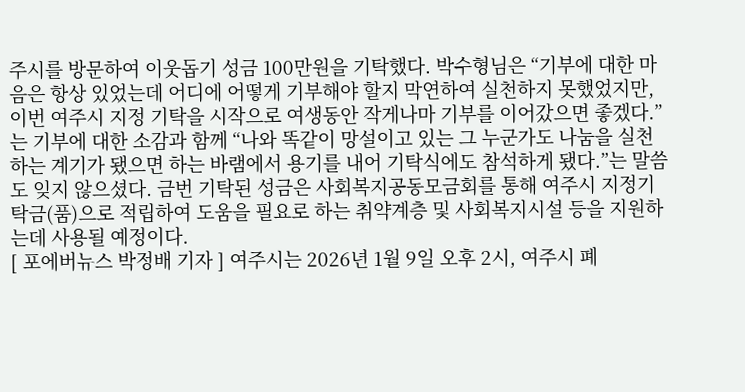주시를 방문하여 이웃돕기 성금 100만원을 기탁했다. 박수형님은 “기부에 대한 마음은 항상 있었는데 어디에 어떻게 기부해야 할지 막연하여 실천하지 못했었지만, 이번 여주시 지정 기탁을 시작으로 여생동안 작게나마 기부를 이어갔으면 좋겠다.”는 기부에 대한 소감과 함께 “나와 똑같이 망설이고 있는 그 누군가도 나눔을 실천하는 계기가 됐으면 하는 바램에서 용기를 내어 기탁식에도 참석하게 됐다.”는 말씀도 잊지 않으셨다. 금번 기탁된 성금은 사회복지공동모금회를 통해 여주시 지정기탁금(품)으로 적립하여 도움을 필요로 하는 취약계층 및 사회복지시설 등을 지원하는데 사용될 예정이다.
[ 포에버뉴스 박정배 기자 ] 여주시는 2026년 1월 9일 오후 2시, 여주시 폐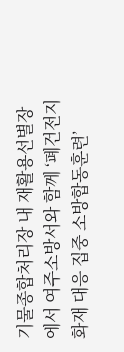기물종합처리장 내 재활용선별장에서 여주소방서와 함께 ‘폐건전지 화재 대응 집중 소방합동훈련’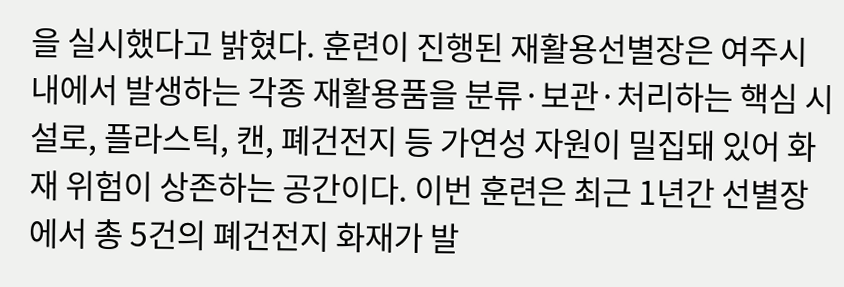을 실시했다고 밝혔다. 훈련이 진행된 재활용선별장은 여주시 내에서 발생하는 각종 재활용품을 분류·보관·처리하는 핵심 시설로, 플라스틱, 캔, 폐건전지 등 가연성 자원이 밀집돼 있어 화재 위험이 상존하는 공간이다. 이번 훈련은 최근 1년간 선별장에서 총 5건의 폐건전지 화재가 발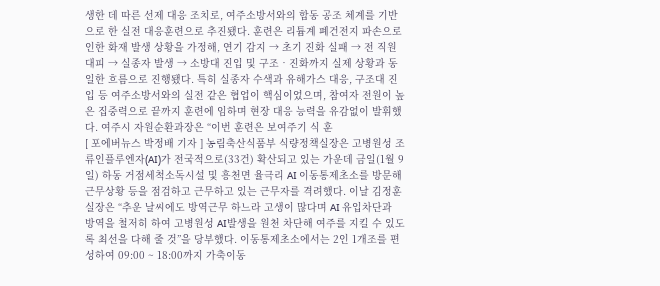생한 데 따른 선제 대응 조치로, 여주소방서와의 합동 공조 체계를 기반으로 한 실전 대응훈련으로 추진됐다. 훈련은 리튬계 폐건전지 파손으로 인한 화재 발생 상황을 가정해, 연기 감지 → 초기 진화 실패 → 전 직원 대피 → 실종자 발생 → 소방대 진입 및 구조‧진화까지 실제 상황과 동일한 흐름으로 진행됐다. 특히 실종자 수색과 유해가스 대응, 구조대 진입 등 여주소방서와의 실전 같은 협업이 핵심이었으며, 참여자 전원이 높은 집중력으로 끝까지 훈련에 임하며 현장 대응 능력을 유감없이 발휘했다. 여주시 자원순환과장은 “이번 훈련은 보여주기 식 훈
[ 포에버뉴스 박정배 기자 ] 농림축산식품부 식량정책실장은 고병원성 조류인플루엔자(AI)가 전국적으로(33건) 확산되고 있는 가운데 금일(1월 9일) 하동 거점세척소독시설 및 흥천면 율극리 AI 이동통제초소를 방문해 근무상황 등을 점검하고 근무하고 있는 근무자를 격려했다. 이날 김정훈 실장은 “추운 날씨에도 방역근무 하느라 고생이 많다며 AI 유입차단과 방역을 철저히 하여 고병원성 AI발생을 원천 차단해 여주를 지킬 수 있도록 최선을 다해 줄 것”을 당부했다. 이동통제초소에서는 2인 1개조를 편성하여 09:00 ~ 18:00까지 가축이동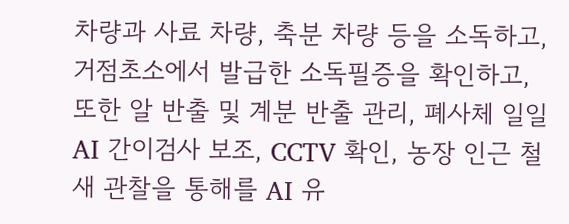차량과 사료 차량, 축분 차량 등을 소독하고, 거점초소에서 발급한 소독필증을 확인하고, 또한 알 반출 및 계분 반출 관리, 폐사체 일일 AI 간이검사 보조, CCTV 확인, 농장 인근 철새 관찰을 통해를 AI 유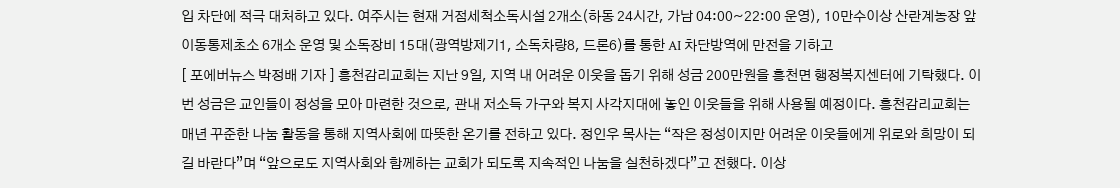입 차단에 적극 대처하고 있다. 여주시는 현재 거점세척소독시설 2개소(하동 24시간, 가남 04:00~22:00 운영), 10만수이상 산란계농장 앞 이동통제초소 6개소 운영 및 소독장비 15대(광역방제기1, 소독차량8, 드론6)를 통한 AI 차단방역에 만전을 기하고
[ 포에버뉴스 박정배 기자 ] 흥천감리교회는 지난 9일, 지역 내 어려운 이웃을 돕기 위해 성금 200만원을 흥천면 행정복지센터에 기탁했다. 이번 성금은 교인들이 정성을 모아 마련한 것으로, 관내 저소득 가구와 복지 사각지대에 놓인 이웃들을 위해 사용될 예정이다. 흥천감리교회는 매년 꾸준한 나눔 활동을 통해 지역사회에 따뜻한 온기를 전하고 있다. 정인우 목사는 “작은 정성이지만 어려운 이웃들에게 위로와 희망이 되길 바란다”며 “앞으로도 지역사회와 함께하는 교회가 되도록 지속적인 나눔을 실천하겠다”고 전했다. 이상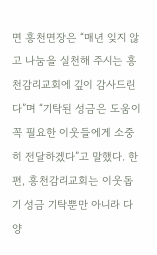면 흥천면장은 “매년 잊지 않고 나눔을 실천해 주시는 흥천감리교회에 깊이 감사드린다”며 “기탁된 성금은 도움이 꼭 필요한 이웃들에게 소중히 전달하겠다”고 말했다. 한편, 흥천감리교회는 이웃돕기 성금 기탁뿐만 아니라 다양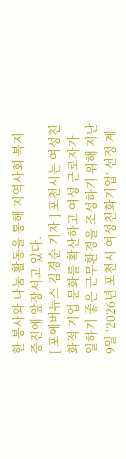한 봉사와 나눔 활동을 통해 지역사회 복지 증진에 앞장서고 있다.
[ 포에버뉴스 김경순 기자 ] 포천시는 여성친화적 기업 문화를 확산하고 여성 근로자가 일하기 좋은 근무환경을 조성하기 위해 지난 9일 ‘2026년 포천시 여성친화기업’ 선정 계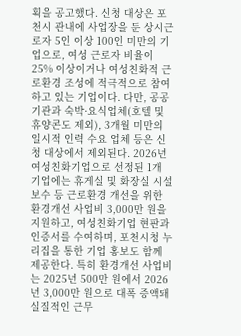획을 공고했다. 신청 대상은 포천시 관내에 사업장을 둔 상시근로자 5인 이상 100인 미만의 기업으로, 여성 근로자 비율이 25% 이상이거나 여성친화적 근로환경 조성에 적극적으로 참여하고 있는 기업이다. 다만, 공공기관과 숙박·요식업체(호텔 및 휴양콘도 제외), 3개월 미만의 일시적 인력 수요 업체 등은 신청 대상에서 제외된다. 2026년 여성친화기업으로 선정된 1개 기업에는 휴게실 및 화장실 시설 보수 등 근로환경 개선을 위한 환경개선 사업비 3,000만 원을 지원하고, 여성친화기업 현판과 인증서를 수여하며, 포천시청 누리집을 통한 기업 홍보도 함께 제공한다. 특히 환경개선 사업비는 2025년 500만 원에서 2026년 3,000만 원으로 대폭 증액돼 실질적인 근무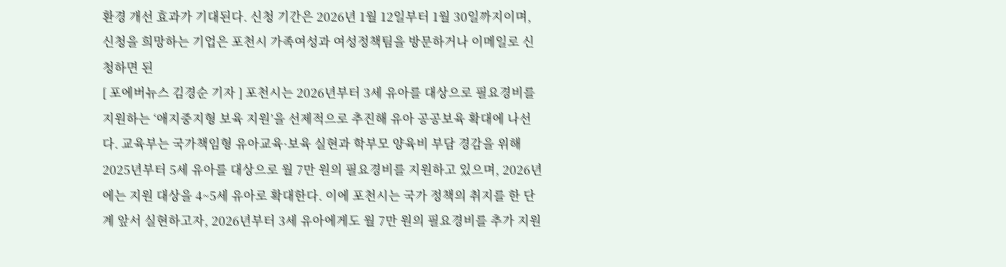환경 개선 효과가 기대된다. 신청 기간은 2026년 1월 12일부터 1월 30일까지이며, 신청을 희망하는 기업은 포천시 가족여성과 여성정책팀을 방문하거나 이메일로 신청하면 된
[ 포에버뉴스 김경순 기자 ] 포천시는 2026년부터 3세 유아를 대상으로 필요경비를 지원하는 ‘애지중지형 보육 지원’을 선제적으로 추진해 유아 공공보육 확대에 나선다. 교육부는 국가책임형 유아교육·보육 실현과 학부모 양육비 부담 경감을 위해 2025년부터 5세 유아를 대상으로 월 7만 원의 필요경비를 지원하고 있으며, 2026년에는 지원 대상을 4~5세 유아로 확대한다. 이에 포천시는 국가 정책의 취지를 한 단계 앞서 실현하고자, 2026년부터 3세 유아에게도 월 7만 원의 필요경비를 추가 지원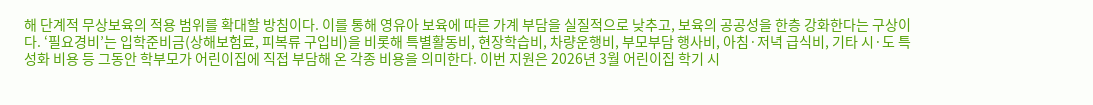해 단계적 무상보육의 적용 범위를 확대할 방침이다. 이를 통해 영유아 보육에 따른 가계 부담을 실질적으로 낮추고, 보육의 공공성을 한층 강화한다는 구상이다. ‘필요경비’는 입학준비금(상해보험료, 피복류 구입비)을 비롯해 특별활동비, 현장학습비, 차량운행비, 부모부담 행사비, 아침·저녁 급식비, 기타 시·도 특성화 비용 등 그동안 학부모가 어린이집에 직접 부담해 온 각종 비용을 의미한다. 이번 지원은 2026년 3월 어린이집 학기 시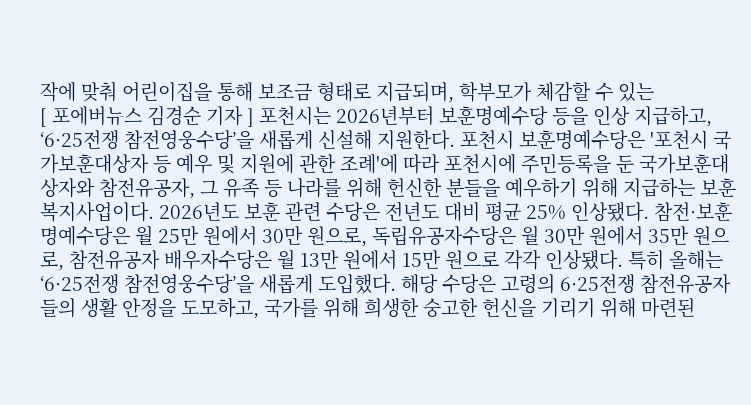작에 맞춰 어린이집을 통해 보조금 형태로 지급되며, 학부모가 체감할 수 있는
[ 포에버뉴스 김경순 기자 ] 포천시는 2026년부터 보훈명예수당 등을 인상 지급하고, ‘6·25전쟁 참전영웅수당’을 새롭게 신설해 지원한다. 포천시 보훈명예수당은 '포천시 국가보훈대상자 등 예우 및 지원에 관한 조례'에 따라 포천시에 주민등록을 둔 국가보훈대상자와 참전유공자, 그 유족 등 나라를 위해 헌신한 분들을 예우하기 위해 지급하는 보훈복지사업이다. 2026년도 보훈 관련 수당은 전년도 대비 평균 25% 인상됐다. 참전·보훈명예수당은 월 25만 원에서 30만 원으로, 독립유공자수당은 월 30만 원에서 35만 원으로, 참전유공자 배우자수당은 월 13만 원에서 15만 원으로 각각 인상됐다. 특히 올해는 ‘6·25전쟁 참전영웅수당’을 새롭게 도입했다. 해당 수당은 고령의 6·25전쟁 참전유공자들의 생활 안정을 도모하고, 국가를 위해 희생한 숭고한 헌신을 기리기 위해 마련된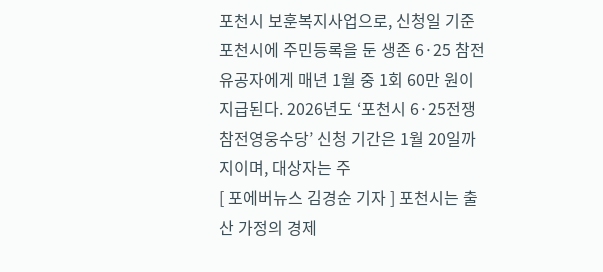포천시 보훈복지사업으로, 신청일 기준 포천시에 주민등록을 둔 생존 6·25 참전유공자에게 매년 1월 중 1회 60만 원이 지급된다. 2026년도 ‘포천시 6·25전쟁 참전영웅수당’ 신청 기간은 1월 20일까지이며, 대상자는 주
[ 포에버뉴스 김경순 기자 ] 포천시는 출산 가정의 경제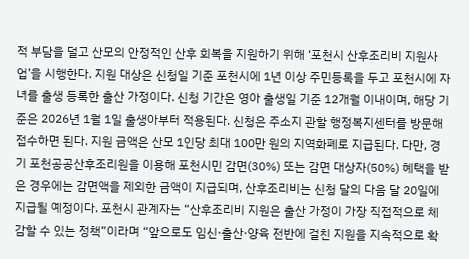적 부담을 덜고 산모의 안정적인 산후 회복을 지원하기 위해 ‘포천시 산후조리비 지원사업’을 시행한다. 지원 대상은 신청일 기준 포천시에 1년 이상 주민등록을 두고 포천시에 자녀를 출생 등록한 출산 가정이다. 신청 기간은 영아 출생일 기준 12개월 이내이며, 해당 기준은 2026년 1월 1일 출생아부터 적용된다. 신청은 주소지 관할 행정복지센터를 방문해 접수하면 된다. 지원 금액은 산모 1인당 최대 100만 원의 지역화폐로 지급된다. 다만, 경기 포천공공산후조리원을 이용해 포천시민 감면(30%) 또는 감면 대상자(50%) 혜택을 받은 경우에는 감면액을 제외한 금액이 지급되며, 산후조리비는 신청 달의 다음 달 20일에 지급될 예정이다. 포천시 관계자는 “산후조리비 지원은 출산 가정이 가장 직접적으로 체감할 수 있는 정책”이라며 “앞으로도 임신·출산·양육 전반에 걸친 지원을 지속적으로 확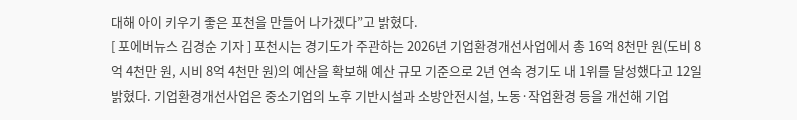대해 아이 키우기 좋은 포천을 만들어 나가겠다”고 밝혔다.
[ 포에버뉴스 김경순 기자 ] 포천시는 경기도가 주관하는 2026년 기업환경개선사업에서 총 16억 8천만 원(도비 8억 4천만 원, 시비 8억 4천만 원)의 예산을 확보해 예산 규모 기준으로 2년 연속 경기도 내 1위를 달성했다고 12일 밝혔다. 기업환경개선사업은 중소기업의 노후 기반시설과 소방안전시설, 노동·작업환경 등을 개선해 기업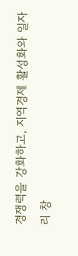경쟁력을 강화하고, 지역경제 활성화와 일자리 창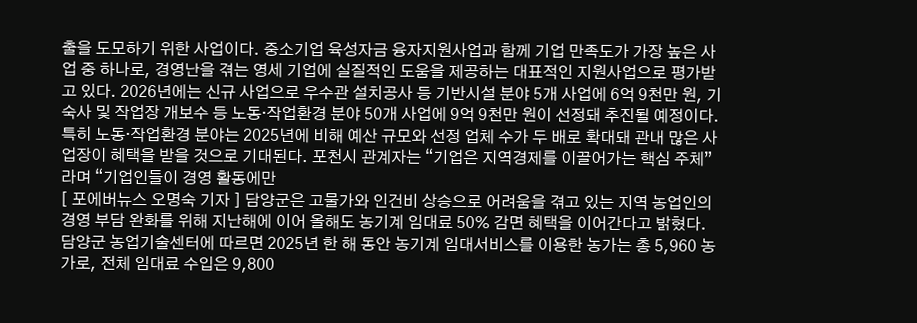출을 도모하기 위한 사업이다. 중소기업 육성자금 융자지원사업과 함께 기업 만족도가 가장 높은 사업 중 하나로, 경영난을 겪는 영세 기업에 실질적인 도움을 제공하는 대표적인 지원사업으로 평가받고 있다. 2026년에는 신규 사업으로 우수관 설치공사 등 기반시설 분야 5개 사업에 6억 9천만 원, 기숙사 및 작업장 개보수 등 노동·작업환경 분야 50개 사업에 9억 9천만 원이 선정돼 추진될 예정이다. 특히 노동·작업환경 분야는 2025년에 비해 예산 규모와 선정 업체 수가 두 배로 확대돼 관내 많은 사업장이 혜택을 받을 것으로 기대된다. 포천시 관계자는 “기업은 지역경제를 이끌어가는 핵심 주체”라며 “기업인들이 경영 활동에만
[ 포에버뉴스 오명숙 기자 ] 담양군은 고물가와 인건비 상승으로 어려움을 겪고 있는 지역 농업인의 경영 부담 완화를 위해 지난해에 이어 올해도 농기계 임대료 50% 감면 혜택을 이어간다고 밝혔다. 담양군 농업기술센터에 따르면 2025년 한 해 동안 농기계 임대서비스를 이용한 농가는 총 5,960 농가로, 전체 임대료 수입은 9,800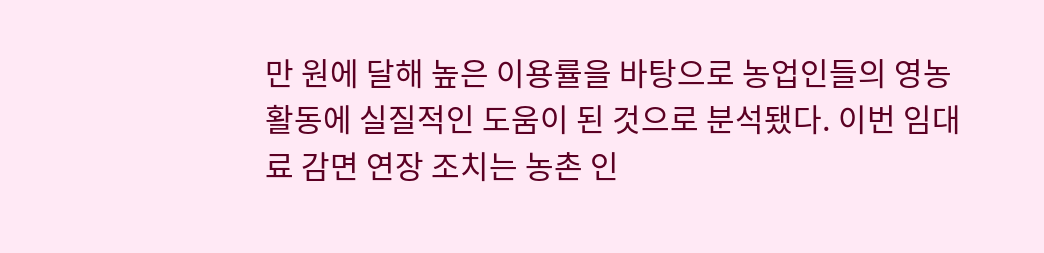만 원에 달해 높은 이용률을 바탕으로 농업인들의 영농 활동에 실질적인 도움이 된 것으로 분석됐다. 이번 임대료 감면 연장 조치는 농촌 인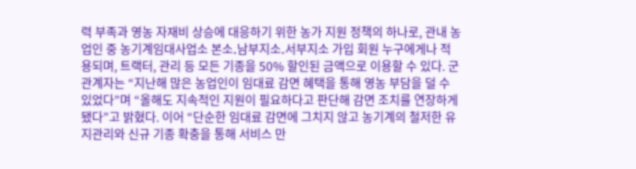력 부족과 영농 자재비 상승에 대응하기 위한 농가 지원 정책의 하나로, 관내 농업인 중 농기계임대사업소 본소․남부지소․서부지소 가입 회원 누구에게나 적용되며, 트랙터, 관리 등 모든 기종을 50% 할인된 금액으로 이용할 수 있다. 군 관계자는 “지난해 많은 농업인이 임대료 감면 혜택을 통해 영농 부담을 덜 수 있었다”며 “올해도 지속적인 지원이 필요하다고 판단해 감면 조치를 연장하게 됐다”고 밝혔다. 이어 “단순한 임대료 감면에 그치지 않고 농기계의 철저한 유지관리와 신규 기종 확충을 통해 서비스 만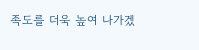족도를 더욱 높여 나가겠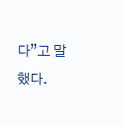다”고 말했다.